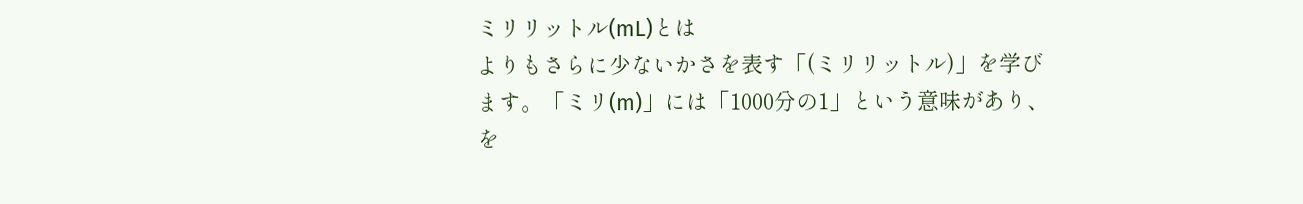ミリリットル(mL)とは
よりもさらに少ないかさを表す「(ミリリットル)」を学びます。「ミリ(m)」には「1000分の1」という意味があり、 を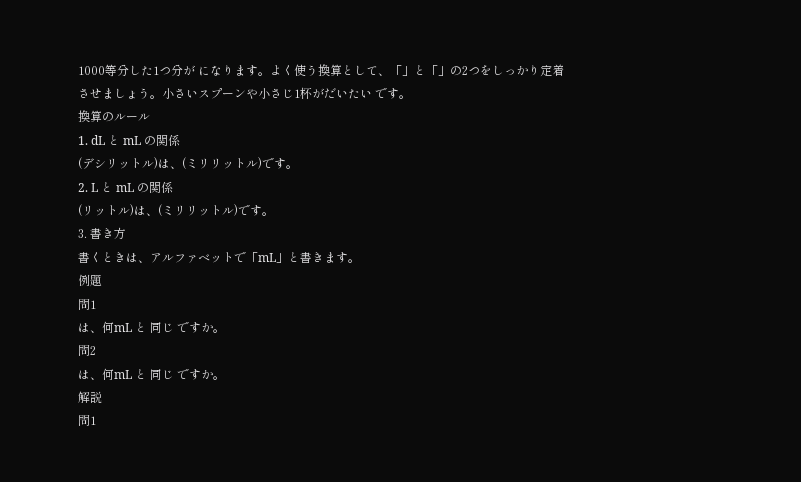1000等分した1つ分が になります。よく使う換算として、「」と「」の2つをしっかり定着させましょう。小さいスプーンや小さじ1杯がだいたい です。
換算のルール
1. dL と mL の関係
(デシリットル)は、(ミリリットル)です。
2. L と mL の関係
(リットル)は、(ミリリットル)です。
3. 書き方
書くときは、アルファベットで「mL」と書きます。
例題
問1
は、何mL と 同じ ですか。
問2
は、何mL と 同じ ですか。
解説
問1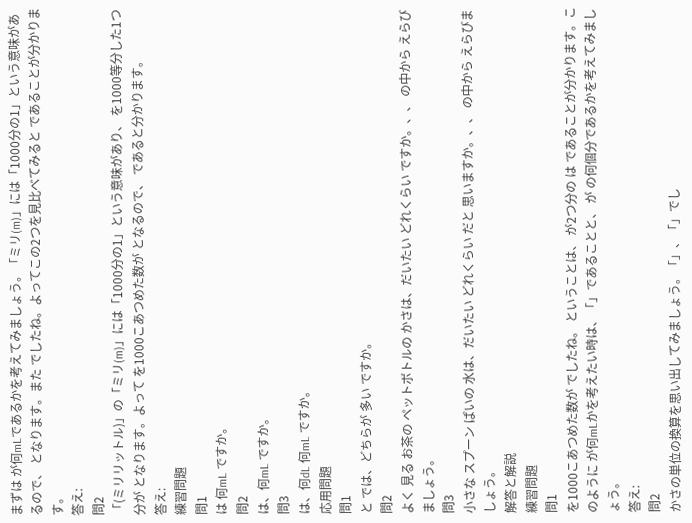まずは が何mLであるかを考えてみましょう。「ミリ(m)」には「1000分の1」という意味があるので、 となります。また でしたね。よってこの2つを見比べてみると であることが分かります。
答え:
問2
「(ミリリットル)」の「ミリ(m)」には「1000分の1」という意味があり、 を1000等分した1つ分が となります。よって を1000こあつめた数が となるので、 であると分かります。
答え:
練習問題
問1
は 何mL ですか。
問2
は、何mL ですか。
問3
は、何dL 何mL ですか。
応用問題
問1
と では、どちらが 多い ですか。
問2
よく 見る お茶の ペットボトルの かさは、だいたい どれくらい ですか。、、 の中から えらびましょう。
問3
小さな スプーン ぱいの 水は、だいたい どれくらい だと 思いますか。、、 の中から えらびましょう。
解答と解説
練習問題
問1
を1000こあつめた数が でしたね。 ということは、 が2つ分の は であることが分かります。このように が何mLかを考えたい時は、「」であることと、 が の何個分であるかを考えてみましょう。
答え:
問2
かさの単位の換算を思い出してみましょう。「」、「」でし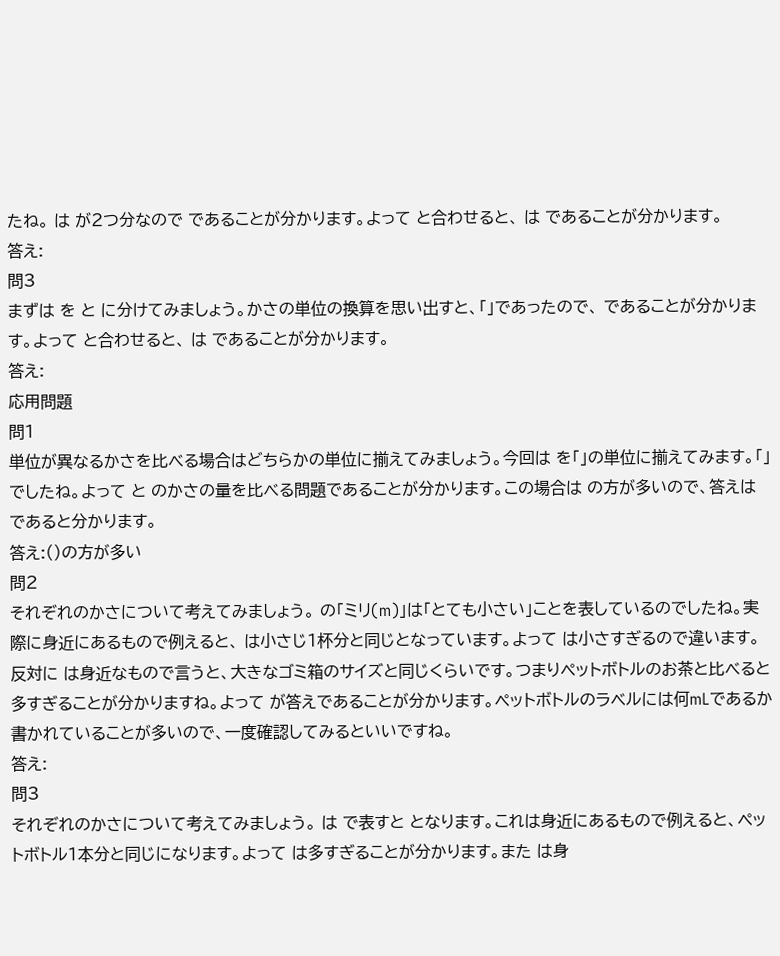たね。 は が2つ分なので であることが分かります。よって と合わせると、 は であることが分かります。
答え:
問3
まずは を と に分けてみましょう。かさの単位の換算を思い出すと、「」であったので、 であることが分かります。よって と合わせると、 は であることが分かります。
答え:
応用問題
問1
単位が異なるかさを比べる場合はどちらかの単位に揃えてみましょう。今回は を「」の単位に揃えてみます。「」でしたね。よって と のかさの量を比べる問題であることが分かります。この場合は の方が多いので、答えは であると分かります。
答え:()の方が多い
問2
それぞれのかさについて考えてみましょう。 の「ミリ(m)」は「とても小さい」ことを表しているのでしたね。実際に身近にあるもので例えると、 は小さじ1杯分と同じとなっています。よって は小さすぎるので違います。反対に は身近なもので言うと、大きなゴミ箱のサイズと同じくらいです。つまりペットボトルのお茶と比べると多すぎることが分かりますね。よって が答えであることが分かります。ペットボトルのラベルには何mLであるか書かれていることが多いので、一度確認してみるといいですね。
答え:
問3
それぞれのかさについて考えてみましょう。 は で表すと となります。これは身近にあるもので例えると、ペットボトル1本分と同じになります。よって は多すぎることが分かります。また は身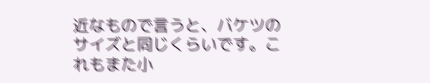近なもので言うと、バケツのサイズと同じくらいです。これもまた小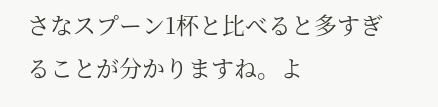さなスプーン1杯と比べると多すぎることが分かりますね。よ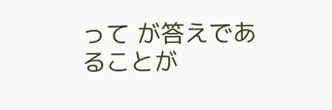って が答えであることが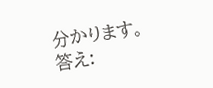分かります。
答え: